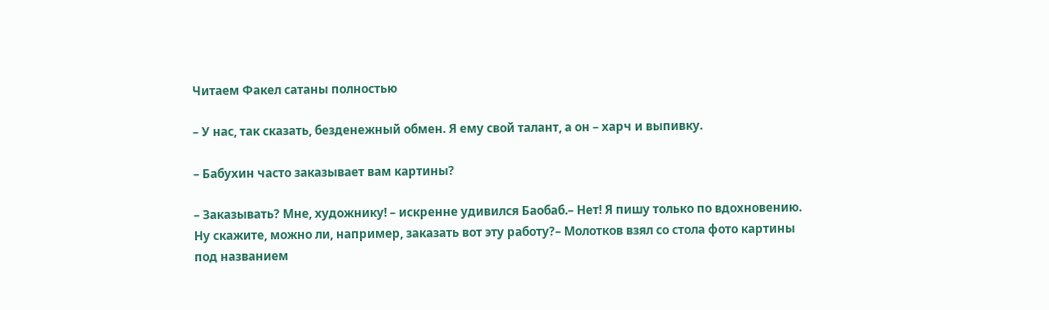Читаем Факел сатаны полностью

– У нас, так сказать, безденежный обмен. Я ему свой талант, а он – харч и выпивку.

– Бабухин часто заказывает вам картины?

– Заказывать? Мне, художнику! – искренне удивился Баобаб.– Нет! Я пишу только по вдохновению. Ну скажите, можно ли, например, заказать вот эту работу?– Молотков взял со стола фото картины под названием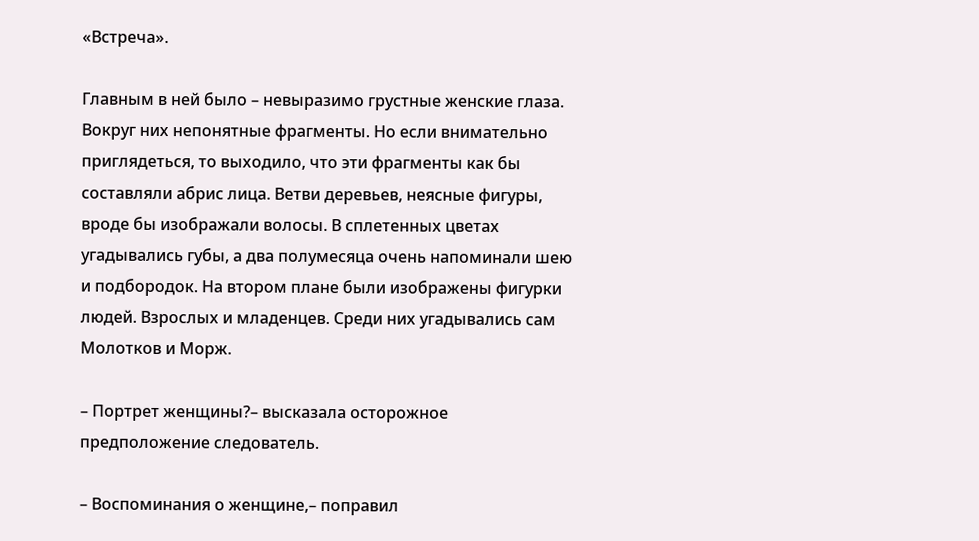«Встреча».

Главным в ней было – невыразимо грустные женские глаза. Вокруг них непонятные фрагменты. Но если внимательно приглядеться, то выходило, что эти фрагменты как бы составляли абрис лица. Ветви деревьев, неясные фигуры, вроде бы изображали волосы. В сплетенных цветах угадывались губы, а два полумесяца очень напоминали шею и подбородок. На втором плане были изображены фигурки людей. Взрослых и младенцев. Среди них угадывались сам Молотков и Морж.

– Портрет женщины?– высказала осторожное предположение следователь.

– Воспоминания о женщине,– поправил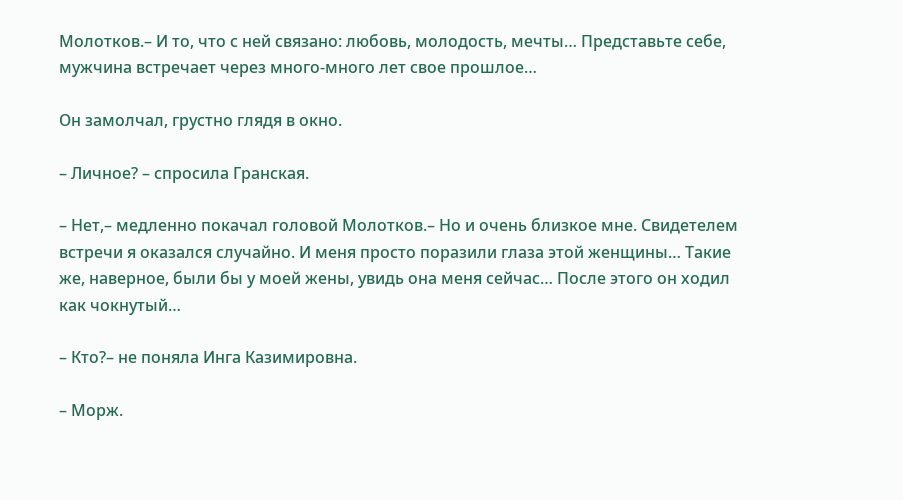Молотков.– И то, что с ней связано: любовь, молодость, мечты… Представьте себе, мужчина встречает через много-много лет свое прошлое…

Он замолчал, грустно глядя в окно.

– Личное? – спросила Гранская.

– Нет,– медленно покачал головой Молотков.– Но и очень близкое мне. Свидетелем встречи я оказался случайно. И меня просто поразили глаза этой женщины… Такие же, наверное, были бы у моей жены, увидь она меня сейчас… После этого он ходил как чокнутый…

– Кто?– не поняла Инга Казимировна.

– Морж.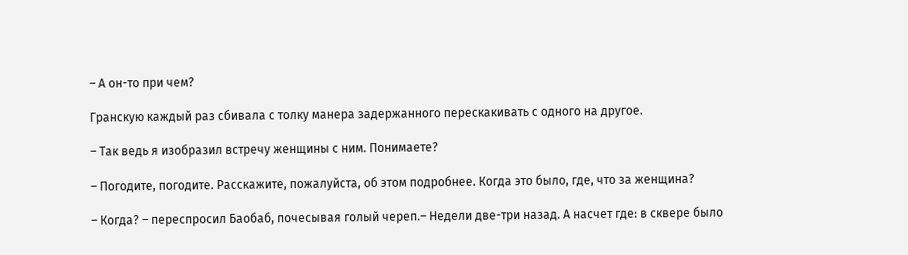– А он-то при чем?

Гранскую каждый раз сбивала с толку манера задержанного перескакивать с одного на другое.

– Так ведь я изобразил встречу женщины с ним. Понимаете?

– Погодите, погодите. Расскажите, пожалуйста, об этом подробнее. Когда это было, где, что за женщина?

– Когда? – переспросил Баобаб, почесывая голый череп.– Недели две-три назад. А насчет где: в сквере было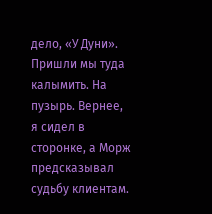дело, «У Дуни». Пришли мы туда калымить. На пузырь. Вернее, я сидел в сторонке, а Морж предсказывал судьбу клиентам.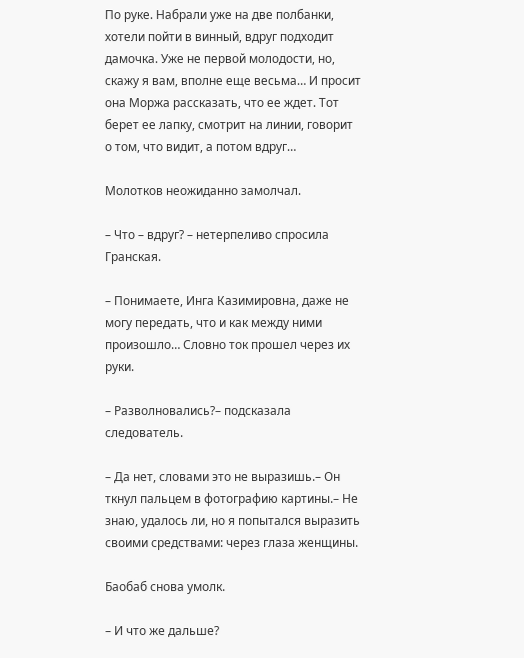По руке. Набрали уже на две полбанки, хотели пойти в винный, вдруг подходит дамочка. Уже не первой молодости, но, скажу я вам, вполне еще весьма… И просит она Моржа рассказать, что ее ждет. Тот берет ее лапку, смотрит на линии, говорит о том, что видит, а потом вдруг…

Молотков неожиданно замолчал.

– Что – вдруг? – нетерпеливо спросила Гранская.

– Понимаете, Инга Казимировна, даже не могу передать, что и как между ними произошло… Словно ток прошел через их руки.

– Разволновались?– подсказала следователь.

– Да нет, словами это не выразишь.– Он ткнул пальцем в фотографию картины.– Не знаю, удалось ли, но я попытался выразить своими средствами: через глаза женщины.

Баобаб снова умолк.

– И что же дальше?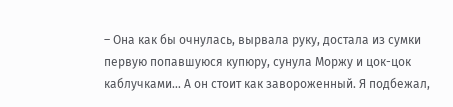– Она как бы очнулась, вырвала руку, достала из сумки первую попавшуюся купюру, сунула Моржу и цок-цок каблучками… А он стоит как завороженный. Я подбежал,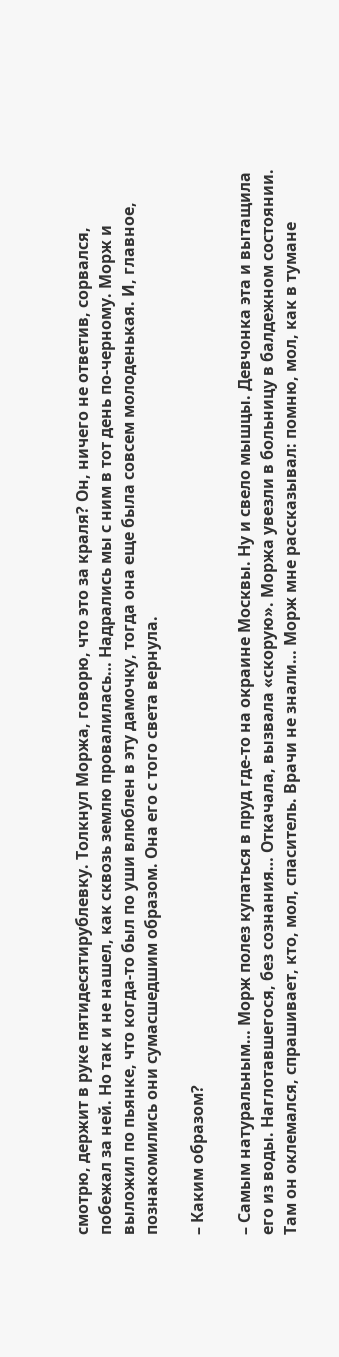смотрю, держит в руке пятидесятирублевку. Толкнул Моржа, говорю, что это за краля? Он, ничего не ответив, сорвался, побежал за ней. Но так и не нашел, как сквозь землю провалилась… Надрались мы с ним в тот день по-черному. Морж и выложил по пьянке, что когда-то был по уши влюблен в эту дамочку, тогда она еще была совсем молоденькая. И, главное, познакомились они сумасшедшим образом. Она его с того света вернула.

– Каким образом?

– Самым натуральным… Морж полез купаться в пруд где-то на окраине Москвы. Ну и свело мышцы. Девчонка эта и вытащила его из воды. Наглотавшегося, без сознания… Откачала, вызвала «скорую». Моржа увезли в больницу в балдежном состоянии. Там он оклемался, спрашивает, кто, мол, спаситель. Врачи не знали… Морж мне рассказывал: помню, мол, как в тумане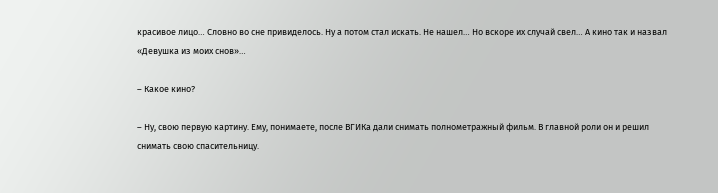красивое лицо… Словно во сне привиделось. Ну а потом стал искать. Не нашел… Но вскоре их случай свел… А кино так и назвал «Девушка из моих снов»…

– Какое кино?

– Ну, свою первую картину. Ему, понимаете, после ВГИКа дали снимать полнометражный фильм. В главной роли он и решил снимать свою спасительницу.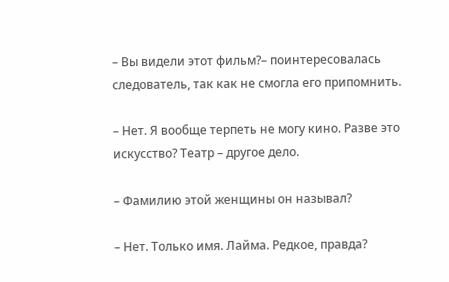– Вы видели этот фильм?– поинтересовалась следователь, так как не смогла его припомнить.

– Нет. Я вообще терпеть не могу кино. Разве это искусство? Театр – другое дело.

– Фамилию этой женщины он называл?

– Нет. Только имя. Лайма. Редкое, правда?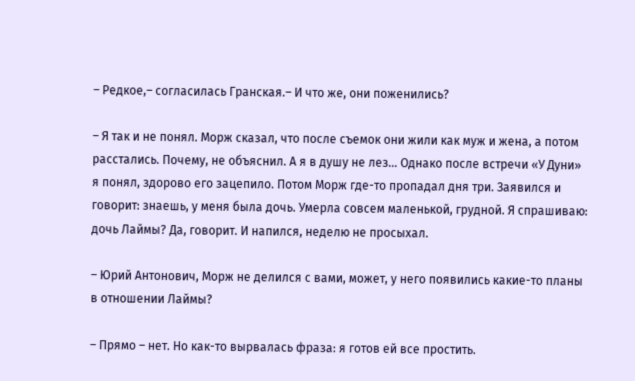– Редкое,– согласилась Гранская.– И что же, они поженились?

– Я так и не понял. Морж сказал, что после съемок они жили как муж и жена, а потом расстались. Почему, не объяснил. А я в душу не лез… Однако после встречи «У Дуни» я понял, здорово его зацепило. Потом Морж где-то пропадал дня три. Заявился и говорит: знаешь, у меня была дочь. Умерла совсем маленькой, грудной. Я спрашиваю: дочь Лаймы? Да, говорит. И напился, неделю не просыхал.

– Юрий Антонович, Морж не делился с вами, может, у него появились какие-то планы в отношении Лаймы?

– Прямо – нет. Но как-то вырвалась фраза: я готов ей все простить.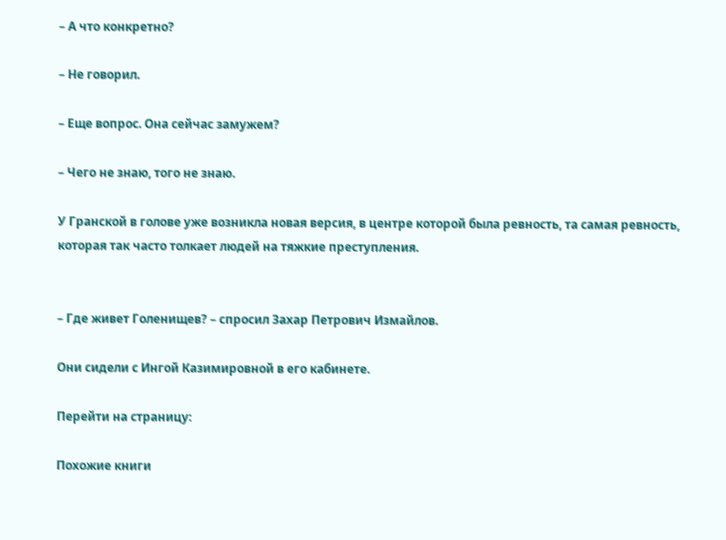– А что конкретно?

– Не говорил.

– Еще вопрос. Она сейчас замужем?

– Чего не знаю, того не знаю.

У Гранской в голове уже возникла новая версия, в центре которой была ревность, та самая ревность, которая так часто толкает людей на тяжкие преступления.


– Где живет Голенищев? – спросил Захар Петрович Измайлов.

Они сидели с Ингой Казимировной в его кабинете.

Перейти на страницу:

Похожие книги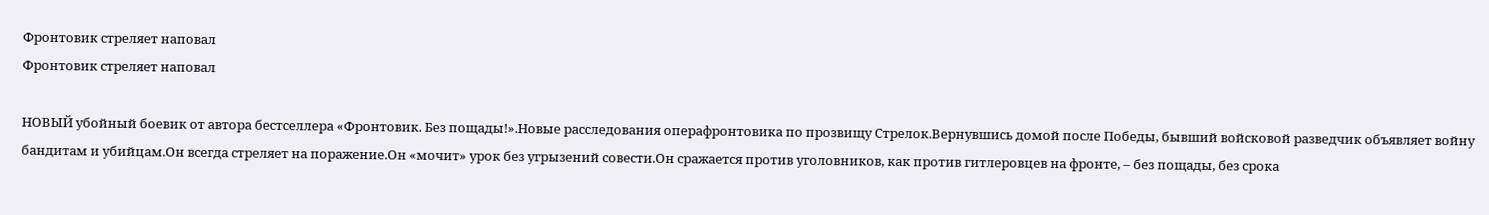Фронтовик стреляет наповал
Фронтовик стреляет наповал

НОВЫЙ убойный боевик от автора бестселлера «Фронтовик. Без пощады!».Новые расследования операфронтовика по прозвищу Стрелок.Вернувшись домой после Победы, бывший войсковой разведчик объявляет войну бандитам и убийцам.Он всегда стреляет на поражение.Он «мочит» урок без угрызений совести.Он сражается против уголовников, как против гитлеровцев на фронте, – без пощады, без срока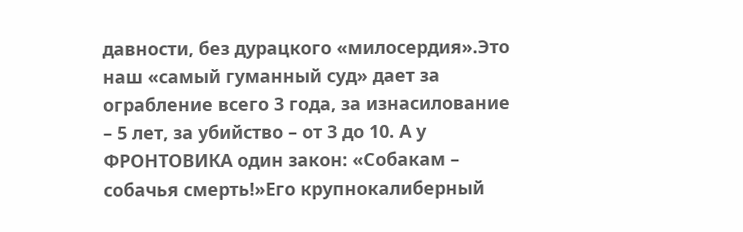давности, без дурацкого «милосердия».Это наш «самый гуманный суд» дает за ограбление всего 3 года, за изнасилование – 5 лет, за убийство – от 3 до 10. А у ФРОНТОВИКА один закон: «Собакам – собачья смерть!»Его крупнокалиберный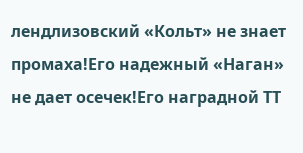лендлизовский «Кольт» не знает промаха!Его надежный «Наган» не дает осечек!Его наградной ТТ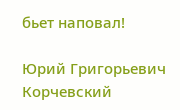бьет наповал!

Юрий Григорьевич Корчевский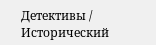Детективы / Исторический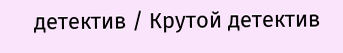детектив / Крутой детектив